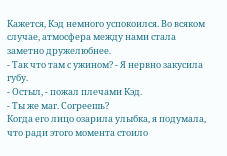Кажется, Кэд немного успокоился. Во всяком случае, атмосфера между нами стала заметно дружелюбнее.
- Так что там с ужином? - Я нервно закусила губу.
- Остыл, - пожал плечами Кэд.
- Ты же маг. Согреешь?
Когда его лицо озарила улыбка, я подумала, что ради этого момента стоило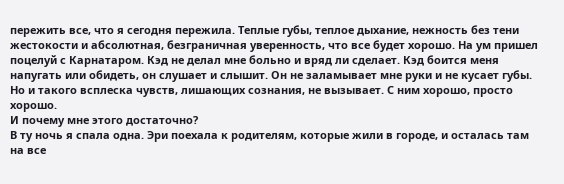пережить все, что я сегодня пережила. Теплые губы, теплое дыхание, нежность без тени жестокости и абсолютная, безграничная уверенность, что все будет хорошо. На ум пришел поцелуй с Карнатаром. Кэд не делал мне больно и вряд ли сделает. Кэд боится меня напугать или обидеть, он слушает и слышит. Он не заламывает мне руки и не кусает губы. Но и такого всплеска чувств, лишающих сознания, не вызывает. С ним хорошо, просто хорошо.
И почему мне этого достаточно?
В ту ночь я спала одна. Эри поехала к родителям, которые жили в городе, и осталась там на все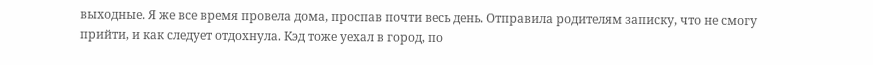выходные. Я же все время провела дома, проспав почти весь день. Отправила родителям записку, что не смогу прийти, и как следует отдохнула. Кэд тоже уехал в город, по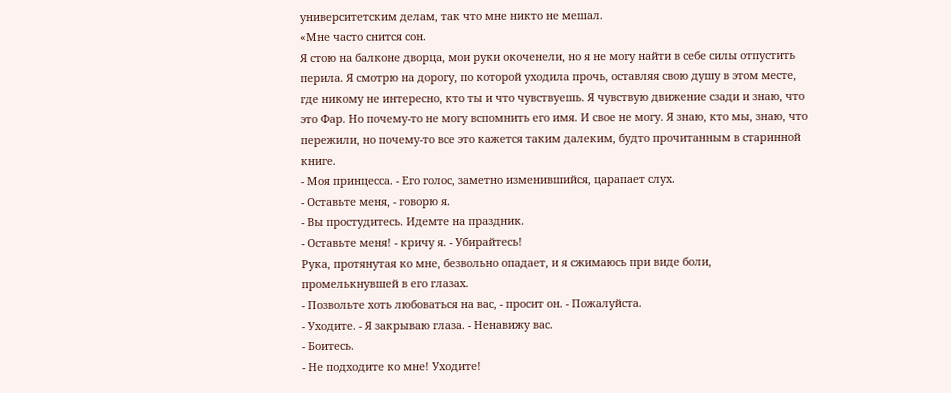университетским делам, так что мне никто не мешал.
«Мне часто снится сон.
Я стою на балконе дворца, мои руки окоченели, но я не могу найти в себе силы отпустить перила. Я смотрю на дорогу, по которой уходила прочь, оставляя свою душу в этом месте, где никому не интересно, кто ты и что чувствуешь. Я чувствую движение сзади и знаю, что это Фар. Но почему-то не могу вспомнить его имя. И свое не могу. Я знаю, кто мы, знаю, что пережили, но почему-то все это кажется таким далеким, будто прочитанным в старинной книге.
- Моя принцесса. - Его голос, заметно изменившийся, царапает слух.
- Оставьте меня, - говорю я.
- Вы простудитесь. Идемте на праздник.
- Оставьте меня! - кричу я. - Убирайтесь!
Рука, протянутая ко мне, безвольно опадает, и я сжимаюсь при виде боли, промелькнувшей в его глазах.
- Позвольте хоть любоваться на вас, - просит он. - Пожалуйста.
- Уходите. - Я закрываю глаза. - Ненавижу вас.
- Боитесь.
- Не подходите ко мне! Уходите!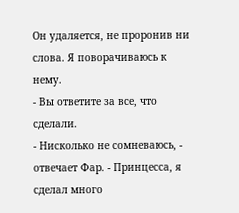Он удаляется, не проронив ни слова. Я поворачиваюсь к нему.
- Вы ответите за все, что сделали.
- Нисколько не сомневаюсь, - отвечает Фар. - Принцесса, я сделал много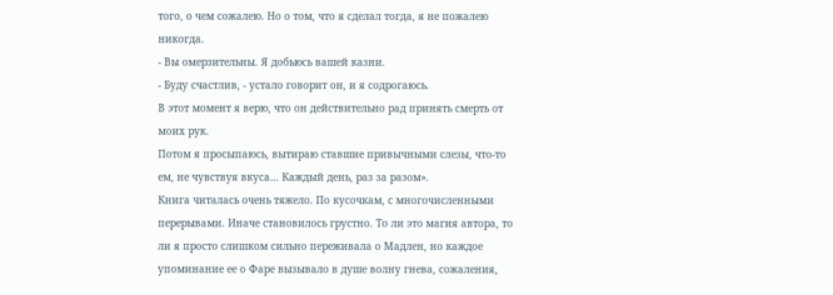того, о чем сожалею. Но о том, что я сделал тогда, я не пожалею никогда.
- Вы омерзительны. Я добьюсь вашей казни.
- Буду счастлив, - устало говорит он, и я содрогаюсь.
В этот момент я верю, что он действительно рад принять смерть от моих рук.
Потом я просыпаюсь, вытираю ставшие привычными слезы, что-то ем, не чувствуя вкуса… Каждый день, раз за разом».
Книга читалась очень тяжело. По кусочкам, с многочисленными перерывами. Иначе становилось грустно. То ли это магия автора, то ли я просто слишком сильно переживала о Мадлен, но каждое упоминание ее о Фаре вызывало в душе волну гнева, сожаления,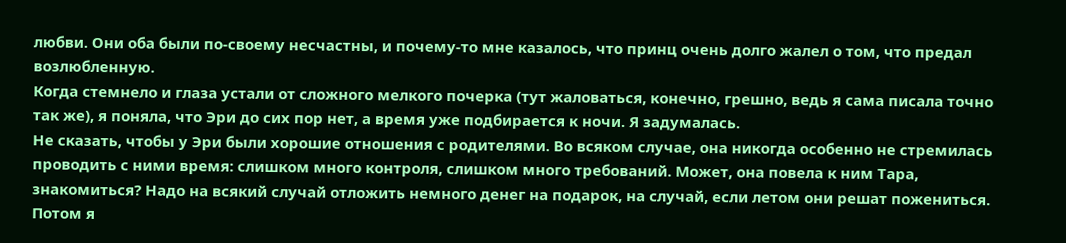любви. Они оба были по-своему несчастны, и почему-то мне казалось, что принц очень долго жалел о том, что предал возлюбленную.
Когда стемнело и глаза устали от сложного мелкого почерка (тут жаловаться, конечно, грешно, ведь я сама писала точно так же), я поняла, что Эри до сих пор нет, а время уже подбирается к ночи. Я задумалась.
Не сказать, чтобы у Эри были хорошие отношения с родителями. Во всяком случае, она никогда особенно не стремилась проводить с ними время: слишком много контроля, слишком много требований. Может, она повела к ним Тара, знакомиться? Надо на всякий случай отложить немного денег на подарок, на случай, если летом они решат пожениться.
Потом я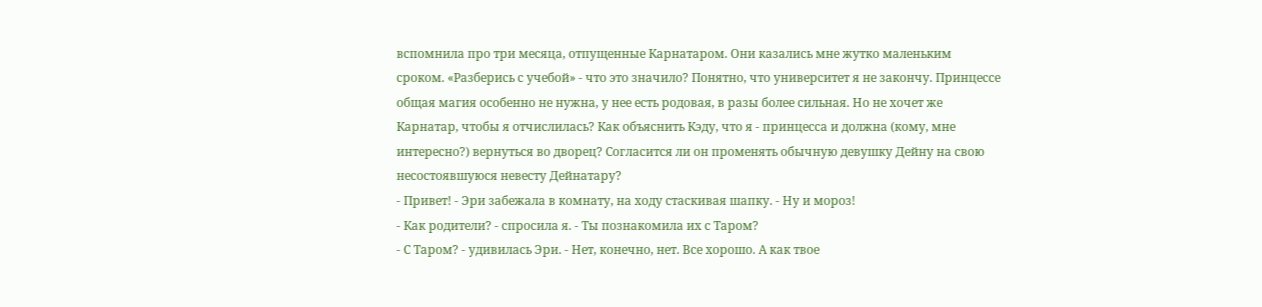вспомнила про три месяца, отпущенные Карнатаром. Они казались мне жутко маленьким сроком. «Разберись с учебой» - что это значило? Понятно, что университет я не закончу. Принцессе общая магия особенно не нужна, у нее есть родовая, в разы более сильная. Но не хочет же Карнатар, чтобы я отчислилась? Как объяснить Кэду, что я - принцесса и должна (кому, мне интересно?) вернуться во дворец? Согласится ли он променять обычную девушку Дейну на свою несостоявшуюся невесту Дейнатару?
- Привет! - Эри забежала в комнату, на ходу стаскивая шапку. - Ну и мороз!
- Как родители? - спросила я. - Ты познакомила их с Таром?
- С Таром? - удивилась Эри. - Нет, конечно, нет. Все хорошо. А как твое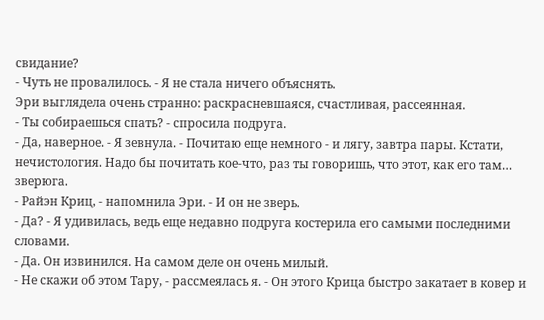свидание?
- Чуть не провалилось. - Я не стала ничего объяснять.
Эри выглядела очень странно: раскрасневшаяся, счастливая, рассеянная.
- Ты собираешься спать? - спросила подруга.
- Да, наверное. - Я зевнула. - Почитаю еще немного - и лягу, завтра пары. Кстати, нечистология. Надо бы почитать кое-что, раз ты говоришь, что этот, как его там… зверюга.
- Райэн Криц, - напомнила Эри. - И он не зверь.
- Да? - Я удивилась, ведь еще недавно подруга костерила его самыми последними словами.
- Да. Он извинился. На самом деле он очень милый.
- Не скажи об этом Тару, - рассмеялась я. - Он этого Крица быстро закатает в ковер и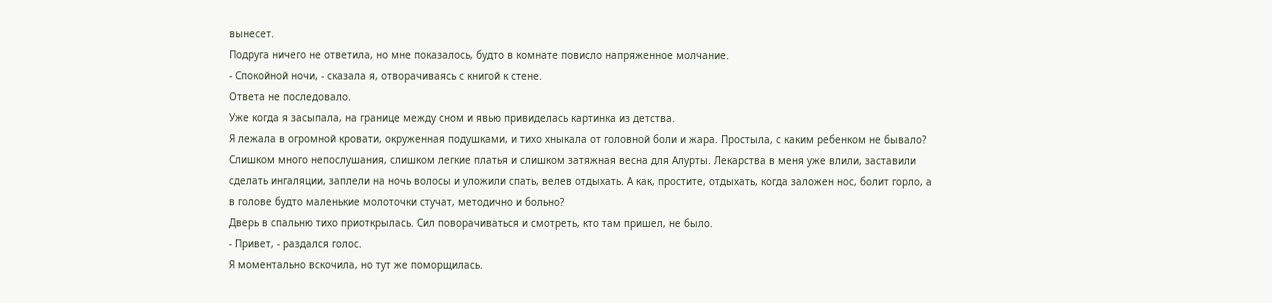вынесет.
Подруга ничего не ответила, но мне показалось, будто в комнате повисло напряженное молчание.
- Спокойной ночи, - сказала я, отворачиваясь с книгой к стене.
Ответа не последовало.
Уже когда я засыпала, на границе между сном и явью привиделась картинка из детства.
Я лежала в огромной кровати, окруженная подушками, и тихо хныкала от головной боли и жара. Простыла, с каким ребенком не бывало? Слишком много непослушания, слишком легкие платья и слишком затяжная весна для Алурты. Лекарства в меня уже влили, заставили сделать ингаляции, заплели на ночь волосы и уложили спать, велев отдыхать. А как, простите, отдыхать, когда заложен нос, болит горло, а в голове будто маленькие молоточки стучат, методично и больно?
Дверь в спальню тихо приоткрылась. Сил поворачиваться и смотреть, кто там пришел, не было.
- Привет, - раздался голос.
Я моментально вскочила, но тут же поморщилась.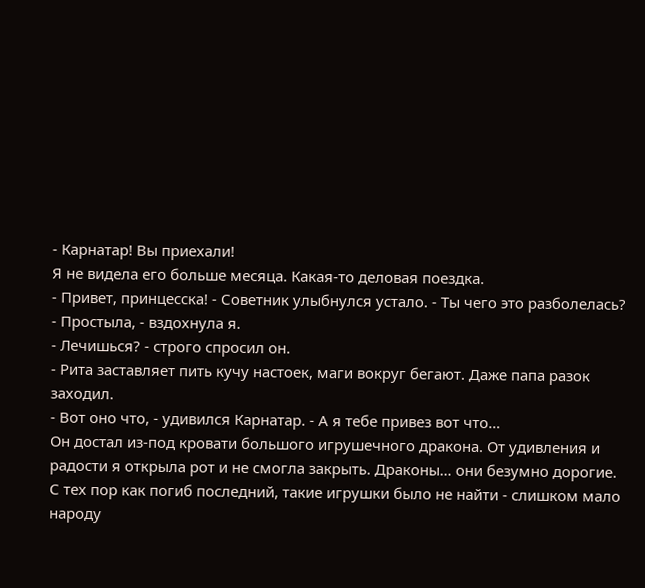- Карнатар! Вы приехали!
Я не видела его больше месяца. Какая-то деловая поездка.
- Привет, принцесска! - Советник улыбнулся устало. - Ты чего это разболелась?
- Простыла, - вздохнула я.
- Лечишься? - строго спросил он.
- Рита заставляет пить кучу настоек, маги вокруг бегают. Даже папа разок заходил.
- Вот оно что, - удивился Карнатар. - А я тебе привез вот что…
Он достал из-под кровати большого игрушечного дракона. От удивления и радости я открыла рот и не смогла закрыть. Драконы… они безумно дорогие. С тех пор как погиб последний, такие игрушки было не найти - слишком мало народу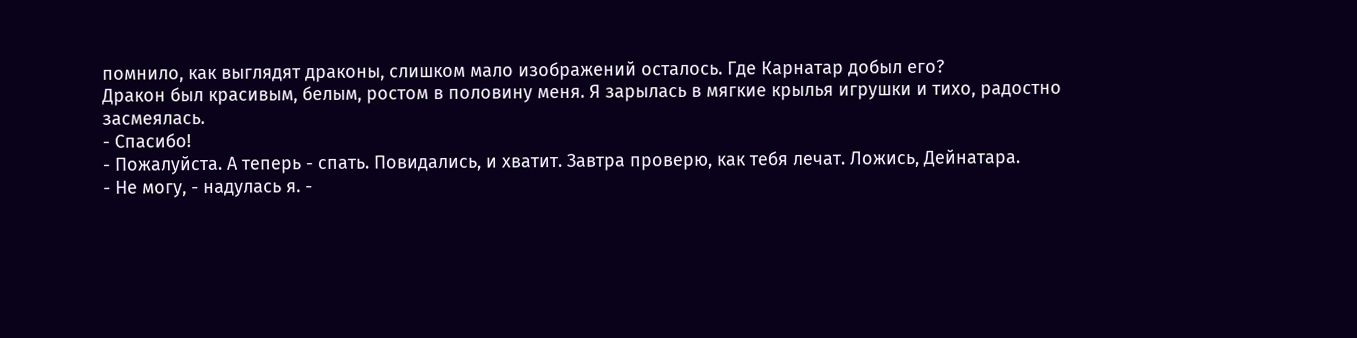помнило, как выглядят драконы, слишком мало изображений осталось. Где Карнатар добыл его?
Дракон был красивым, белым, ростом в половину меня. Я зарылась в мягкие крылья игрушки и тихо, радостно засмеялась.
- Спасибо!
- Пожалуйста. А теперь - спать. Повидались, и хватит. Завтра проверю, как тебя лечат. Ложись, Дейнатара.
- Не могу, - надулась я. -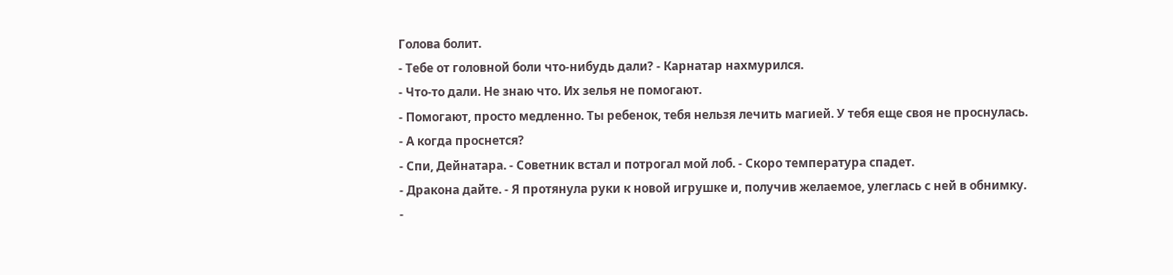Голова болит.
- Тебе от головной боли что-нибудь дали? - Карнатар нахмурился.
- Что-то дали. Не знаю что. Их зелья не помогают.
- Помогают, просто медленно. Ты ребенок, тебя нельзя лечить магией. У тебя еще своя не проснулась.
- А когда проснется?
- Спи, Дейнатара. - Советник встал и потрогал мой лоб. - Скоро температура спадет.
- Дракона дайте. - Я протянула руки к новой игрушке и, получив желаемое, улеглась с ней в обнимку.
-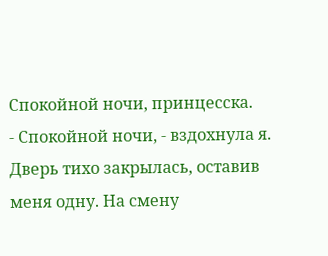Спокойной ночи, принцесска.
- Спокойной ночи, - вздохнула я.
Дверь тихо закрылась, оставив меня одну. На смену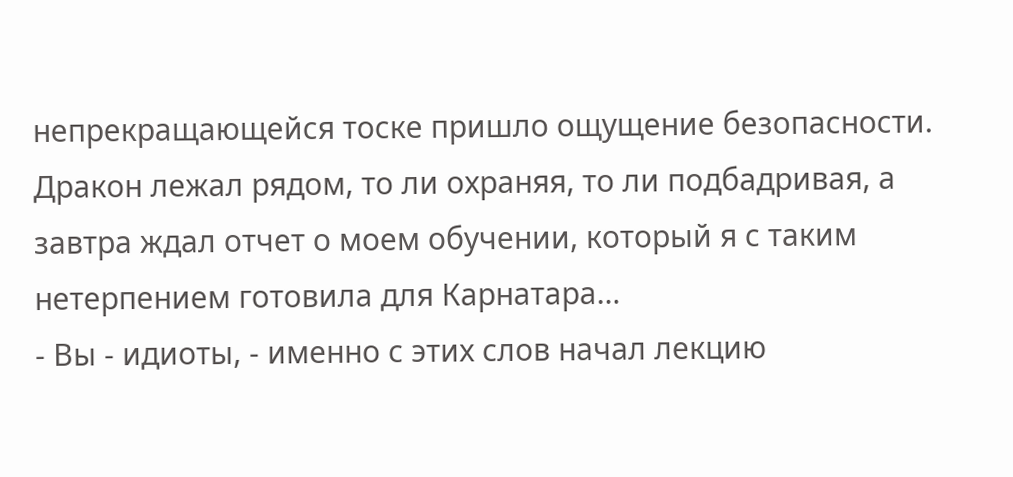непрекращающейся тоске пришло ощущение безопасности. Дракон лежал рядом, то ли охраняя, то ли подбадривая, а завтра ждал отчет о моем обучении, который я с таким нетерпением готовила для Карнатара…
- Вы - идиоты, - именно с этих слов начал лекцию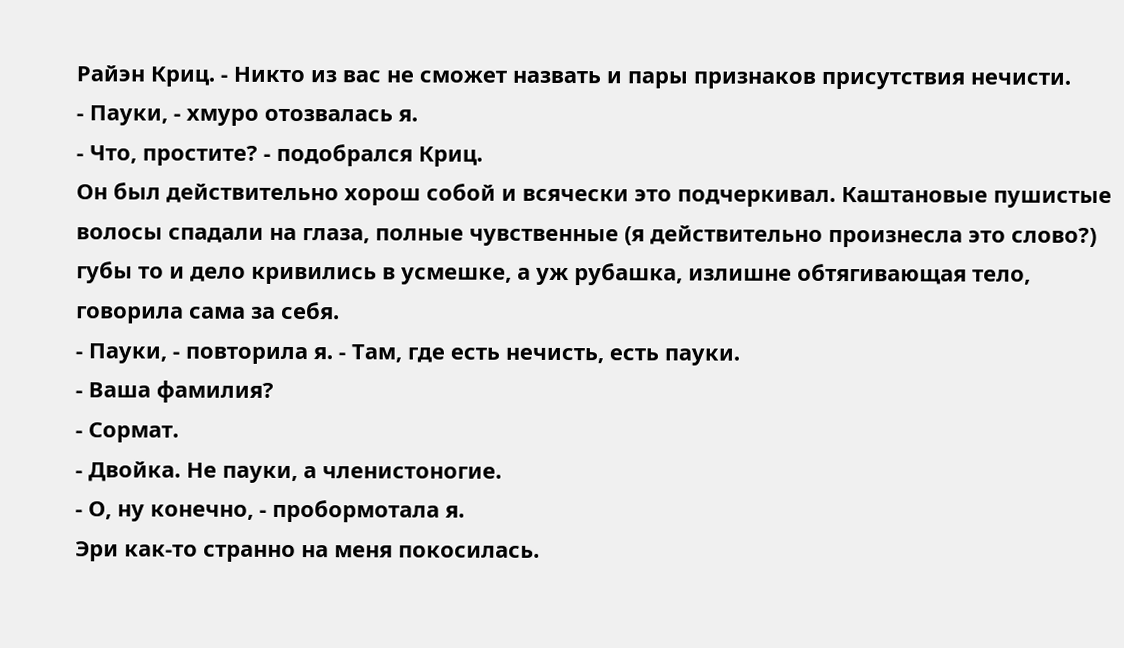Райэн Криц. - Никто из вас не сможет назвать и пары признаков присутствия нечисти.
- Пауки, - хмуро отозвалась я.
- Что, простите? - подобрался Криц.
Он был действительно хорош собой и всячески это подчеркивал. Каштановые пушистые волосы спадали на глаза, полные чувственные (я действительно произнесла это слово?) губы то и дело кривились в усмешке, а уж рубашка, излишне обтягивающая тело, говорила сама за себя.
- Пауки, - повторила я. - Там, где есть нечисть, есть пауки.
- Ваша фамилия?
- Сормат.
- Двойка. Не пауки, а членистоногие.
- О, ну конечно, - пробормотала я.
Эри как-то странно на меня покосилась.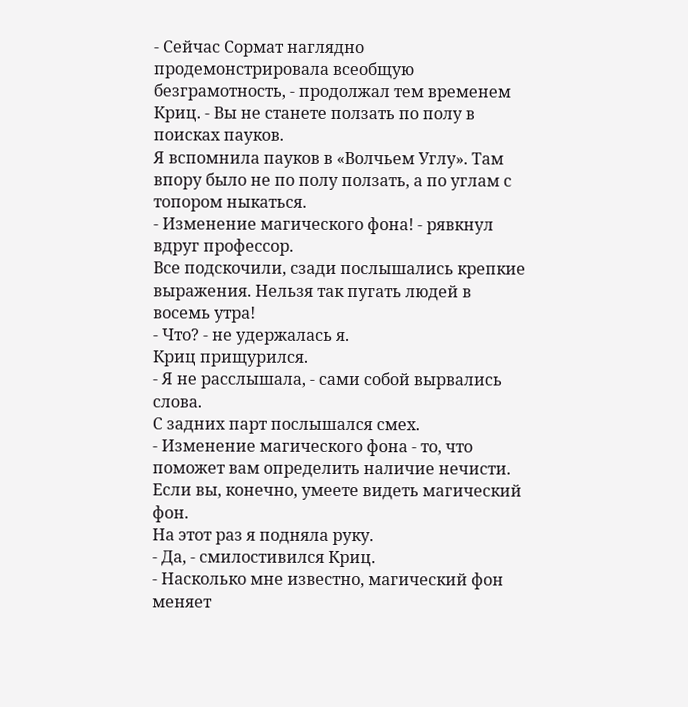- Сейчас Сормат наглядно продемонстрировала всеобщую безграмотность, - продолжал тем временем Криц. - Вы не станете ползать по полу в поисках пауков.
Я вспомнила пауков в «Волчьем Углу». Там впору было не по полу ползать, а по углам с топором ныкаться.
- Изменение магического фона! - рявкнул вдруг профессор.
Все подскочили, сзади послышались крепкие выражения. Нельзя так пугать людей в восемь утра!
- Что? - не удержалась я.
Криц прищурился.
- Я не расслышала, - сами собой вырвались слова.
С задних парт послышался смех.
- Изменение магического фона - то, что поможет вам определить наличие нечисти. Если вы, конечно, умеете видеть магический фон.
На этот раз я подняла руку.
- Да, - смилостивился Криц.
- Насколько мне известно, магический фон меняет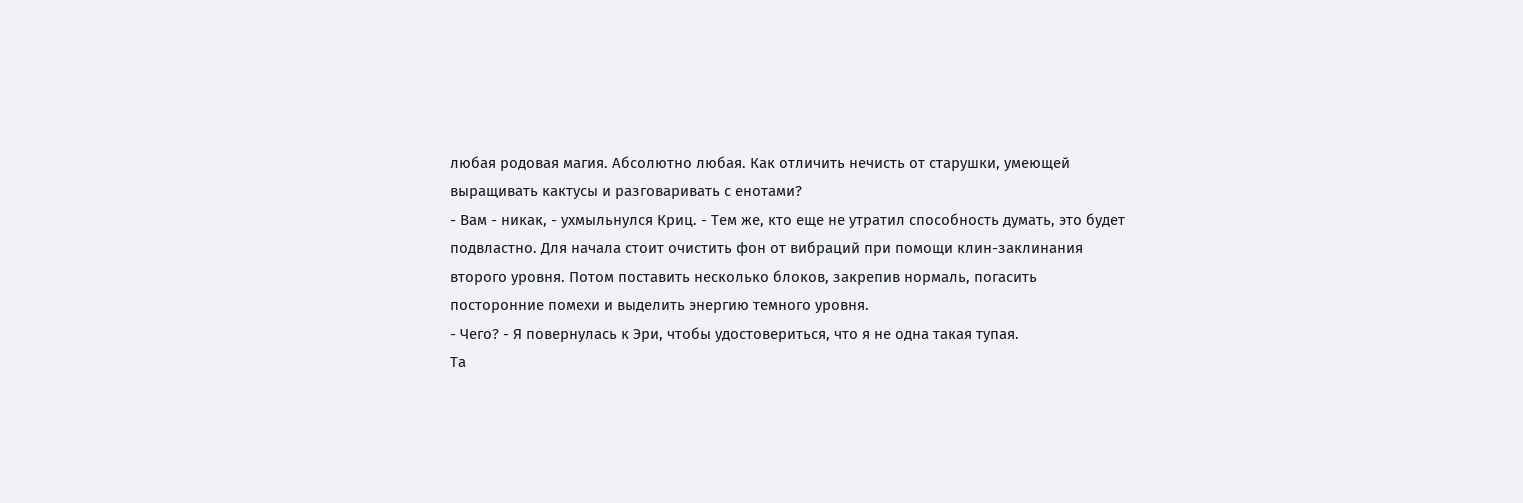любая родовая магия. Абсолютно любая. Как отличить нечисть от старушки, умеющей выращивать кактусы и разговаривать с енотами?
- Вам - никак, - ухмыльнулся Криц. - Тем же, кто еще не утратил способность думать, это будет подвластно. Для начала стоит очистить фон от вибраций при помощи клин-заклинания второго уровня. Потом поставить несколько блоков, закрепив нормаль, погасить посторонние помехи и выделить энергию темного уровня.
- Чего? - Я повернулась к Эри, чтобы удостовериться, что я не одна такая тупая.
Та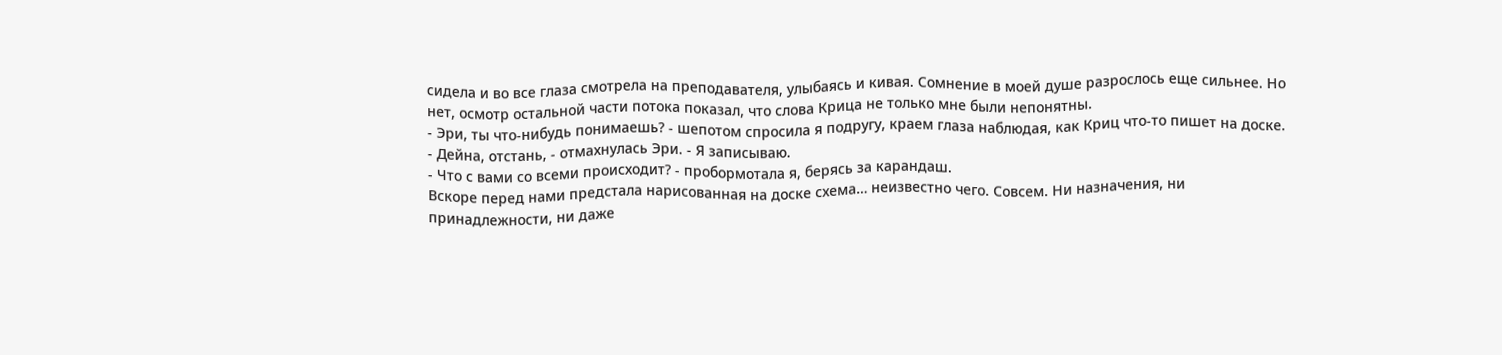сидела и во все глаза смотрела на преподавателя, улыбаясь и кивая. Сомнение в моей душе разрослось еще сильнее. Но нет, осмотр остальной части потока показал, что слова Крица не только мне были непонятны.
- Эри, ты что-нибудь понимаешь? - шепотом спросила я подругу, краем глаза наблюдая, как Криц что-то пишет на доске.
- Дейна, отстань, - отмахнулась Эри. - Я записываю.
- Что с вами со всеми происходит? - пробормотала я, берясь за карандаш.
Вскоре перед нами предстала нарисованная на доске схема… неизвестно чего. Совсем. Ни назначения, ни принадлежности, ни даже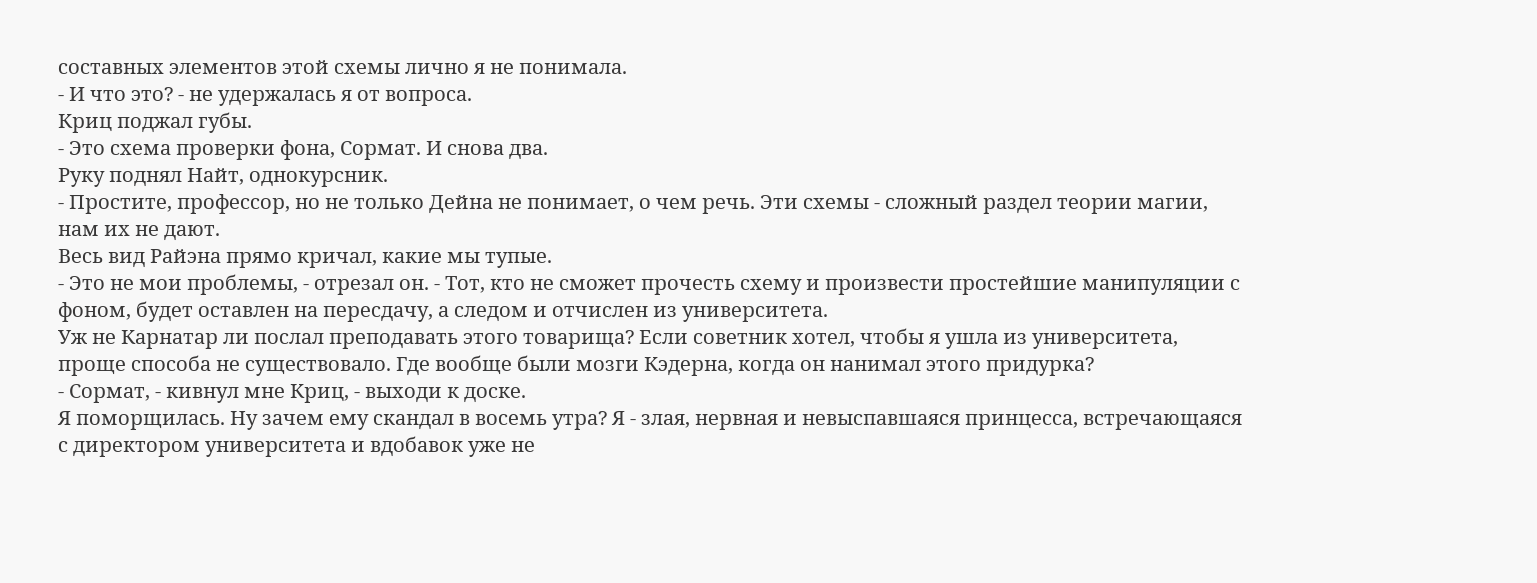составных элементов этой схемы лично я не понимала.
- И что это? - не удержалась я от вопроса.
Криц поджал губы.
- Это схема проверки фона, Сормат. И снова два.
Руку поднял Найт, однокурсник.
- Простите, профессор, но не только Дейна не понимает, о чем речь. Эти схемы - сложный раздел теории магии, нам их не дают.
Весь вид Райэна прямо кричал, какие мы тупые.
- Это не мои проблемы, - отрезал он. - Тот, кто не сможет прочесть схему и произвести простейшие манипуляции с фоном, будет оставлен на пересдачу, а следом и отчислен из университета.
Уж не Карнатар ли послал преподавать этого товарища? Если советник хотел, чтобы я ушла из университета, проще способа не существовало. Где вообще были мозги Кэдерна, когда он нанимал этого придурка?
- Сормат, - кивнул мне Криц, - выходи к доске.
Я поморщилась. Ну зачем ему скандал в восемь утра? Я - злая, нервная и невыспавшаяся принцесса, встречающаяся с директором университета и вдобавок уже не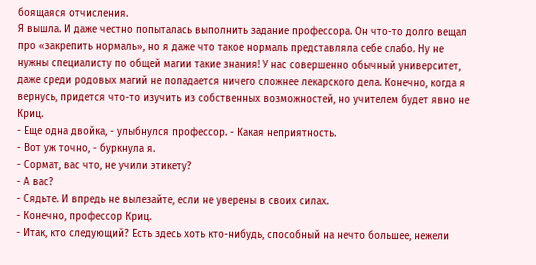боящаяся отчисления.
Я вышла. И даже честно попыталась выполнить задание профессора. Он что-то долго вещал про «закрепить нормаль», но я даже что такое нормаль представляла себе слабо. Ну не нужны специалисту по общей магии такие знания! У нас совершенно обычный университет, даже среди родовых магий не попадается ничего сложнее лекарского дела. Конечно, когда я вернусь, придется что-то изучить из собственных возможностей, но учителем будет явно не Криц.
- Еще одна двойка, - улыбнулся профессор. - Какая неприятность.
- Вот уж точно, - буркнула я.
- Сормат, вас что, не учили этикету?
- А вас?
- Сядьте. И впредь не вылезайте, если не уверены в своих силах.
- Конечно, профессор Криц.
- Итак, кто следующий? Есть здесь хоть кто-нибудь, способный на нечто большее, нежели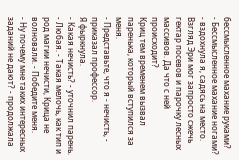бессмысленное махание руками?
- Бессмысленное махание ногами? - вздохнула я, садясь на место.
Взгляд Эри мог запросто сжечь гектар посевов и парочку лесных массивов. Да что с ней происходит?
Криц тем временем вызвал паренька, который вступился за меня.
- Представьте, что я - нечисть, - приказал профессор.
Я фыркнула.
- Какая нечисть? - уточнил парень.
- Любая. - Такая мелочь, как тип и род магии нечисти, Крица не волновали. - Победите меня.
- Ну почему мне таких интересных заданий не дают? - продолжала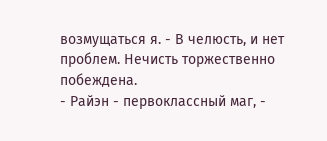возмущаться я. - В челюсть, и нет проблем. Нечисть торжественно побеждена.
- Райэн - первоклассный маг, -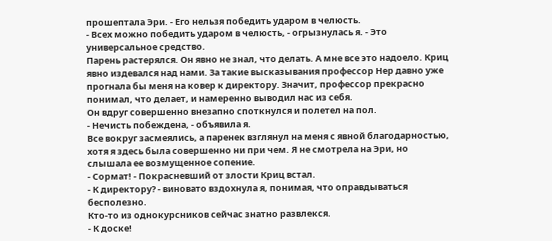прошептала Эри. - Его нельзя победить ударом в челюсть.
- Всех можно победить ударом в челюсть, - огрызнулась я. - Это универсальное средство.
Парень растерялся. Он явно не знал, что делать. А мне все это надоело. Криц явно издевался над нами. За такие высказывания профессор Нер давно уже прогнала бы меня на ковер к директору. Значит, профессор прекрасно понимал, что делает, и намеренно выводил нас из себя.
Он вдруг совершенно внезапно споткнулся и полетел на пол.
- Нечисть побеждена, - объявила я.
Все вокруг засмеялись, а паренек взглянул на меня с явной благодарностью, хотя я здесь была совершенно ни при чем. Я не смотрела на Эри, но слышала ее возмущенное сопение.
- Сормат! - Покрасневший от злости Криц встал.
- К директору? - виновато вздохнула я, понимая, что оправдываться бесполезно.
Кто-то из однокурсников сейчас знатно развлекся.
- К доске!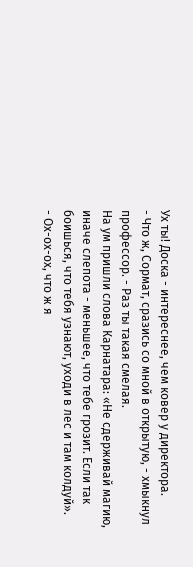Ух ты! Доска - интереснее, чем ковер у директора.
- Что ж, Сормат, сразись со мной в открытую, - хмыкнул профессор. - Раз ты такая смелая.
На ум пришли слова Карнатара: «Не сдерживай магию, иначе слепота - меньшее, что тебе грозит. Если так боишься, что тебя узнают, уходи в лес и там колдуй».
- Ох-ох-ох, что ж я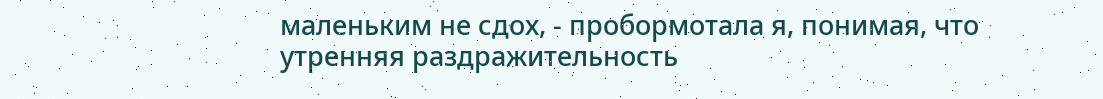маленьким не сдох, - пробормотала я, понимая, что утренняя раздражительность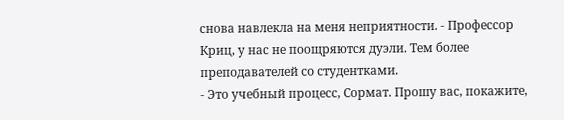снова навлекла на меня неприятности. - Профессор Криц, у нас не поощряются дуэли. Тем более преподавателей со студентками.
- Это учебный процесс, Сормат. Прошу вас, покажите,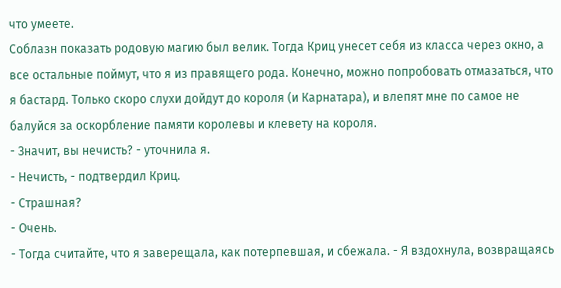что умеете.
Соблазн показать родовую магию был велик. Тогда Криц унесет себя из класса через окно, а все остальные поймут, что я из правящего рода. Конечно, можно попробовать отмазаться, что я бастард. Только скоро слухи дойдут до короля (и Карнатара), и влепят мне по самое не балуйся за оскорбление памяти королевы и клевету на короля.
- Значит, вы нечисть? - уточнила я.
- Нечисть, - подтвердил Криц.
- Страшная?
- Очень.
- Тогда считайте, что я заверещала, как потерпевшая, и сбежала. - Я вздохнула, возвращаясь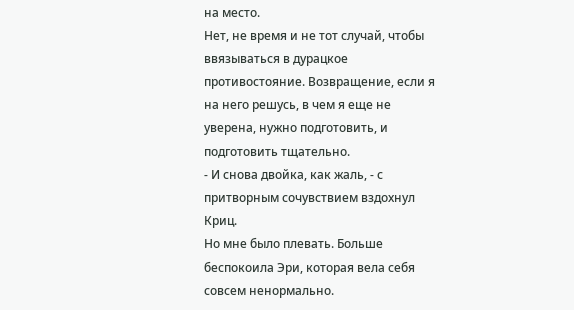на место.
Нет, не время и не тот случай, чтобы ввязываться в дурацкое противостояние. Возвращение, если я на него решусь, в чем я еще не уверена, нужно подготовить, и подготовить тщательно.
- И снова двойка, как жаль, - с притворным сочувствием вздохнул Криц.
Но мне было плевать. Больше беспокоила Эри, которая вела себя совсем ненормально.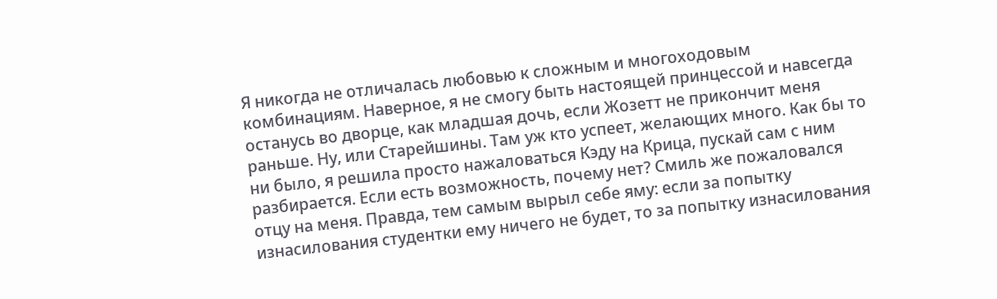Я никогда не отличалась любовью к сложным и многоходовым комбинациям. Наверное, я не смогу быть настоящей принцессой и навсегда останусь во дворце, как младшая дочь, если Жозетт не прикончит меня раньше. Ну, или Старейшины. Там уж кто успеет, желающих много. Как бы то ни было, я решила просто нажаловаться Кэду на Крица, пускай сам с ним разбирается. Если есть возможность, почему нет? Смиль же пожаловался отцу на меня. Правда, тем самым вырыл себе яму: если за попытку изнасилования студентки ему ничего не будет, то за попытку изнасилования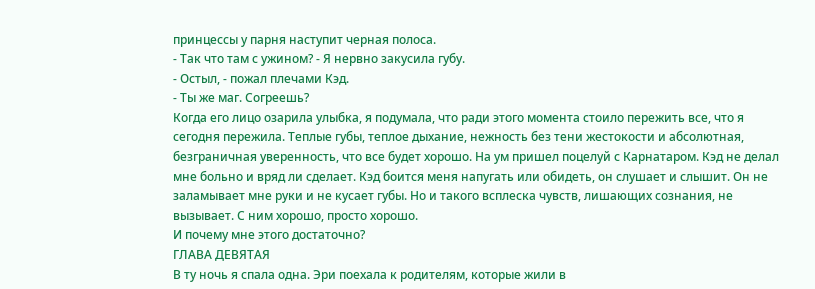принцессы у парня наступит черная полоса.
- Так что там с ужином? - Я нервно закусила губу.
- Остыл, - пожал плечами Кэд.
- Ты же маг. Согреешь?
Когда его лицо озарила улыбка, я подумала, что ради этого момента стоило пережить все, что я сегодня пережила. Теплые губы, теплое дыхание, нежность без тени жестокости и абсолютная, безграничная уверенность, что все будет хорошо. На ум пришел поцелуй с Карнатаром. Кэд не делал мне больно и вряд ли сделает. Кэд боится меня напугать или обидеть, он слушает и слышит. Он не заламывает мне руки и не кусает губы. Но и такого всплеска чувств, лишающих сознания, не вызывает. С ним хорошо, просто хорошо.
И почему мне этого достаточно?
ГЛАВА ДЕВЯТАЯ
В ту ночь я спала одна. Эри поехала к родителям, которые жили в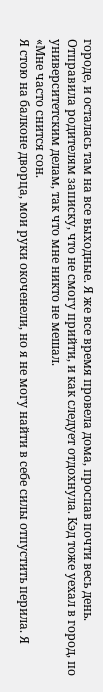городе, и осталась там на все выходные. Я же все время провела дома, проспав почти весь день. Отправила родителям записку, что не смогу прийти, и как следует отдохнула. Кэд тоже уехал в город, по университетским делам, так что мне никто не мешал.
«Мне часто снится сон.
Я стою на балконе дворца, мои руки окоченели, но я не могу найти в себе силы отпустить перила. Я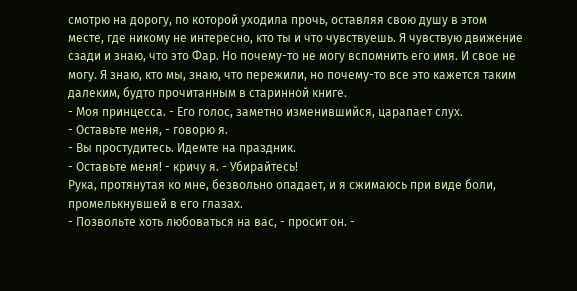смотрю на дорогу, по которой уходила прочь, оставляя свою душу в этом месте, где никому не интересно, кто ты и что чувствуешь. Я чувствую движение сзади и знаю, что это Фар. Но почему-то не могу вспомнить его имя. И свое не могу. Я знаю, кто мы, знаю, что пережили, но почему-то все это кажется таким далеким, будто прочитанным в старинной книге.
- Моя принцесса. - Его голос, заметно изменившийся, царапает слух.
- Оставьте меня, - говорю я.
- Вы простудитесь. Идемте на праздник.
- Оставьте меня! - кричу я. - Убирайтесь!
Рука, протянутая ко мне, безвольно опадает, и я сжимаюсь при виде боли, промелькнувшей в его глазах.
- Позвольте хоть любоваться на вас, - просит он. -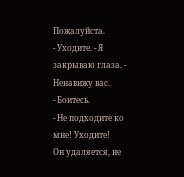Пожалуйста.
- Уходите. - Я закрываю глаза. - Ненавижу вас.
- Боитесь.
- Не подходите ко мне! Уходите!
Он удаляется, не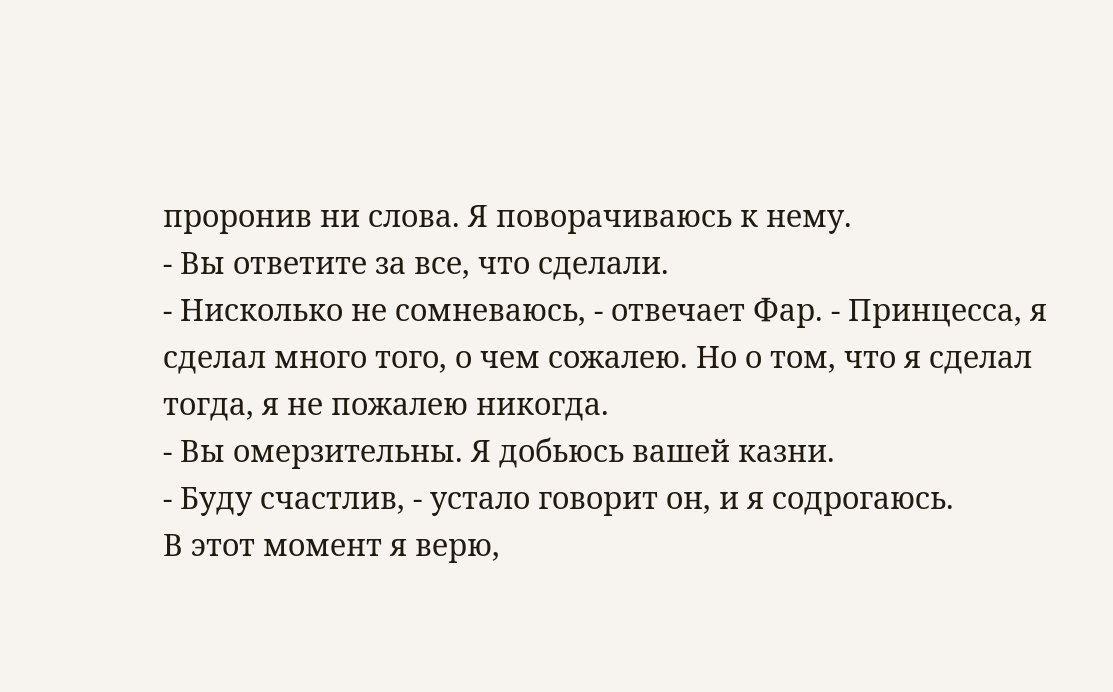проронив ни слова. Я поворачиваюсь к нему.
- Вы ответите за все, что сделали.
- Нисколько не сомневаюсь, - отвечает Фар. - Принцесса, я сделал много того, о чем сожалею. Но о том, что я сделал тогда, я не пожалею никогда.
- Вы омерзительны. Я добьюсь вашей казни.
- Буду счастлив, - устало говорит он, и я содрогаюсь.
В этот момент я верю,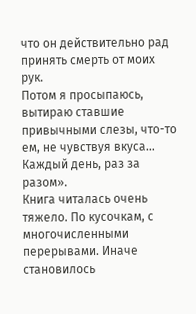что он действительно рад принять смерть от моих рук.
Потом я просыпаюсь, вытираю ставшие привычными слезы, что-то ем, не чувствуя вкуса… Каждый день, раз за разом».
Книга читалась очень тяжело. По кусочкам, с многочисленными перерывами. Иначе становилось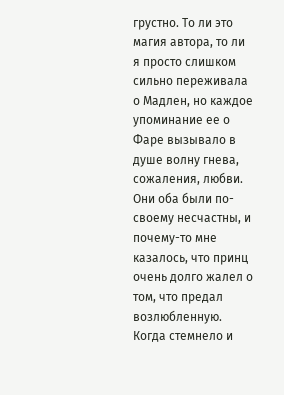грустно. То ли это магия автора, то ли я просто слишком сильно переживала о Мадлен, но каждое упоминание ее о Фаре вызывало в душе волну гнева, сожаления, любви. Они оба были по-своему несчастны, и почему-то мне казалось, что принц очень долго жалел о том, что предал возлюбленную.
Когда стемнело и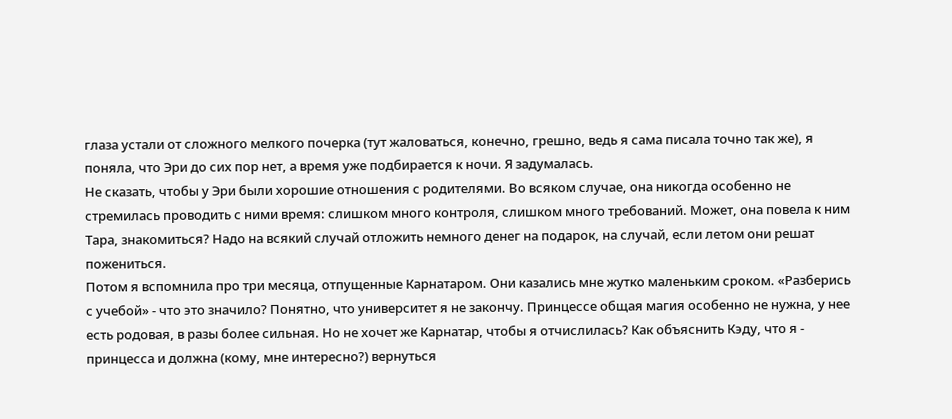глаза устали от сложного мелкого почерка (тут жаловаться, конечно, грешно, ведь я сама писала точно так же), я поняла, что Эри до сих пор нет, а время уже подбирается к ночи. Я задумалась.
Не сказать, чтобы у Эри были хорошие отношения с родителями. Во всяком случае, она никогда особенно не стремилась проводить с ними время: слишком много контроля, слишком много требований. Может, она повела к ним Тара, знакомиться? Надо на всякий случай отложить немного денег на подарок, на случай, если летом они решат пожениться.
Потом я вспомнила про три месяца, отпущенные Карнатаром. Они казались мне жутко маленьким сроком. «Разберись с учебой» - что это значило? Понятно, что университет я не закончу. Принцессе общая магия особенно не нужна, у нее есть родовая, в разы более сильная. Но не хочет же Карнатар, чтобы я отчислилась? Как объяснить Кэду, что я - принцесса и должна (кому, мне интересно?) вернуться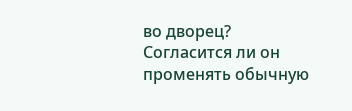во дворец? Согласится ли он променять обычную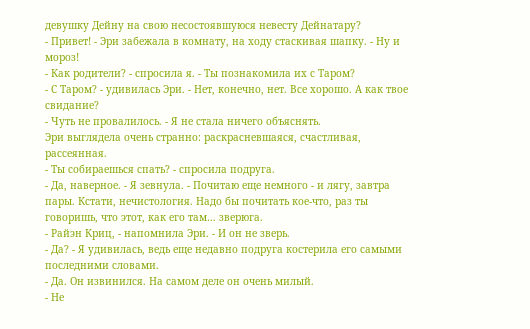девушку Дейну на свою несостоявшуюся невесту Дейнатару?
- Привет! - Эри забежала в комнату, на ходу стаскивая шапку. - Ну и мороз!
- Как родители? - спросила я. - Ты познакомила их с Таром?
- С Таром? - удивилась Эри. - Нет, конечно, нет. Все хорошо. А как твое свидание?
- Чуть не провалилось. - Я не стала ничего объяснять.
Эри выглядела очень странно: раскрасневшаяся, счастливая, рассеянная.
- Ты собираешься спать? - спросила подруга.
- Да, наверное. - Я зевнула. - Почитаю еще немного - и лягу, завтра пары. Кстати, нечистология. Надо бы почитать кое-что, раз ты говоришь, что этот, как его там… зверюга.
- Райэн Криц, - напомнила Эри. - И он не зверь.
- Да? - Я удивилась, ведь еще недавно подруга костерила его самыми последними словами.
- Да. Он извинился. На самом деле он очень милый.
- Не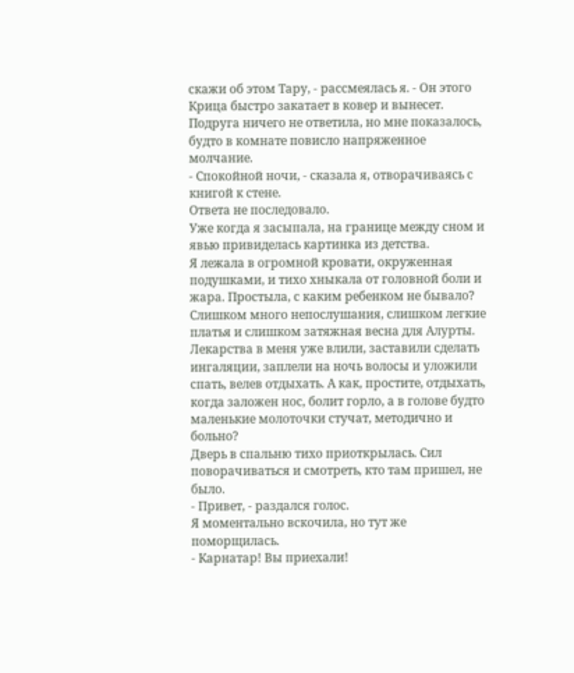скажи об этом Тару, - рассмеялась я. - Он этого Крица быстро закатает в ковер и вынесет.
Подруга ничего не ответила, но мне показалось, будто в комнате повисло напряженное молчание.
- Спокойной ночи, - сказала я, отворачиваясь с книгой к стене.
Ответа не последовало.
Уже когда я засыпала, на границе между сном и явью привиделась картинка из детства.
Я лежала в огромной кровати, окруженная подушками, и тихо хныкала от головной боли и жара. Простыла, с каким ребенком не бывало? Слишком много непослушания, слишком легкие платья и слишком затяжная весна для Алурты. Лекарства в меня уже влили, заставили сделать ингаляции, заплели на ночь волосы и уложили спать, велев отдыхать. А как, простите, отдыхать, когда заложен нос, болит горло, а в голове будто маленькие молоточки стучат, методично и больно?
Дверь в спальню тихо приоткрылась. Сил поворачиваться и смотреть, кто там пришел, не было.
- Привет, - раздался голос.
Я моментально вскочила, но тут же поморщилась.
- Карнатар! Вы приехали!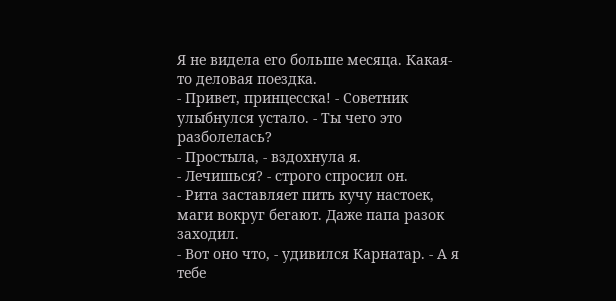Я не видела его больше месяца. Какая-то деловая поездка.
- Привет, принцесска! - Советник улыбнулся устало. - Ты чего это разболелась?
- Простыла, - вздохнула я.
- Лечишься? - строго спросил он.
- Рита заставляет пить кучу настоек, маги вокруг бегают. Даже папа разок заходил.
- Вот оно что, - удивился Карнатар. - А я тебе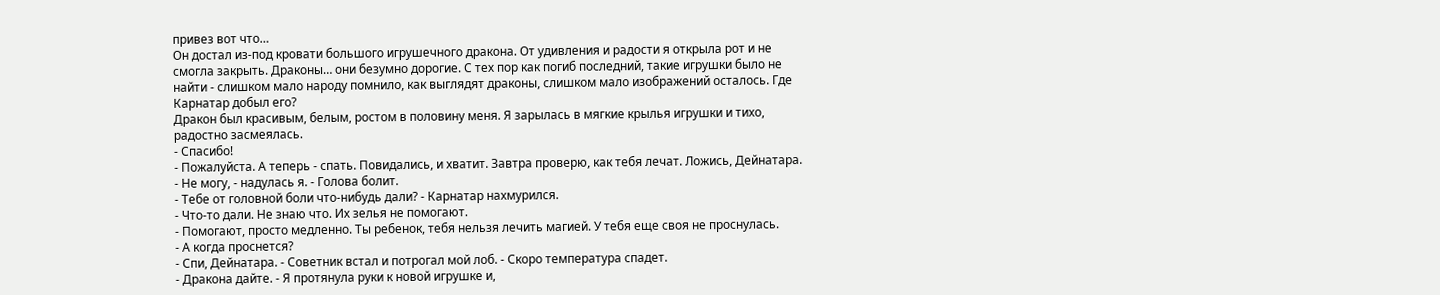привез вот что…
Он достал из-под кровати большого игрушечного дракона. От удивления и радости я открыла рот и не смогла закрыть. Драконы… они безумно дорогие. С тех пор как погиб последний, такие игрушки было не найти - слишком мало народу помнило, как выглядят драконы, слишком мало изображений осталось. Где Карнатар добыл его?
Дракон был красивым, белым, ростом в половину меня. Я зарылась в мягкие крылья игрушки и тихо, радостно засмеялась.
- Спасибо!
- Пожалуйста. А теперь - спать. Повидались, и хватит. Завтра проверю, как тебя лечат. Ложись, Дейнатара.
- Не могу, - надулась я. - Голова болит.
- Тебе от головной боли что-нибудь дали? - Карнатар нахмурился.
- Что-то дали. Не знаю что. Их зелья не помогают.
- Помогают, просто медленно. Ты ребенок, тебя нельзя лечить магией. У тебя еще своя не проснулась.
- А когда проснется?
- Спи, Дейнатара. - Советник встал и потрогал мой лоб. - Скоро температура спадет.
- Дракона дайте. - Я протянула руки к новой игрушке и,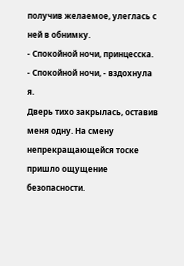получив желаемое, улеглась с ней в обнимку.
- Спокойной ночи, принцесска.
- Спокойной ночи, - вздохнула я.
Дверь тихо закрылась, оставив меня одну. На смену непрекращающейся тоске пришло ощущение безопасности.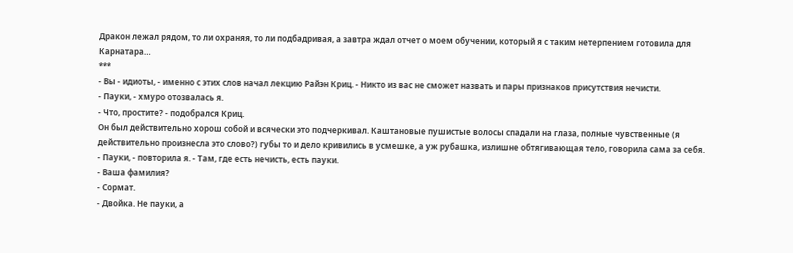Дракон лежал рядом, то ли охраняя, то ли подбадривая, а завтра ждал отчет о моем обучении, который я с таким нетерпением готовила для Карнатара…
***
- Вы - идиоты, - именно с этих слов начал лекцию Райэн Криц. - Никто из вас не сможет назвать и пары признаков присутствия нечисти.
- Пауки, - хмуро отозвалась я.
- Что, простите? - подобрался Криц.
Он был действительно хорош собой и всячески это подчеркивал. Каштановые пушистые волосы спадали на глаза, полные чувственные (я действительно произнесла это слово?) губы то и дело кривились в усмешке, а уж рубашка, излишне обтягивающая тело, говорила сама за себя.
- Пауки, - повторила я. - Там, где есть нечисть, есть пауки.
- Ваша фамилия?
- Сормат.
- Двойка. Не пауки, а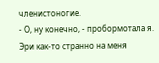членистоногие.
- О, ну конечно, - пробормотала я.
Эри как-то странно на меня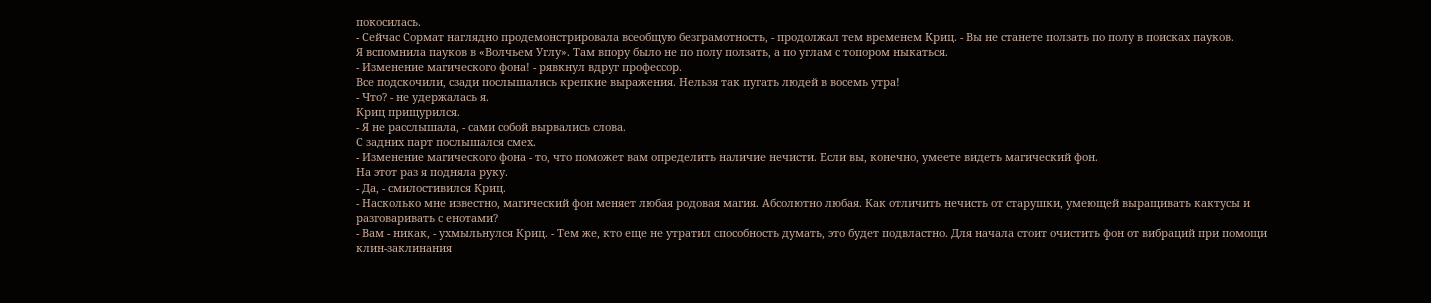покосилась.
- Сейчас Сормат наглядно продемонстрировала всеобщую безграмотность, - продолжал тем временем Криц. - Вы не станете ползать по полу в поисках пауков.
Я вспомнила пауков в «Волчьем Углу». Там впору было не по полу ползать, а по углам с топором ныкаться.
- Изменение магического фона! - рявкнул вдруг профессор.
Все подскочили, сзади послышались крепкие выражения. Нельзя так пугать людей в восемь утра!
- Что? - не удержалась я.
Криц прищурился.
- Я не расслышала, - сами собой вырвались слова.
С задних парт послышался смех.
- Изменение магического фона - то, что поможет вам определить наличие нечисти. Если вы, конечно, умеете видеть магический фон.
На этот раз я подняла руку.
- Да, - смилостивился Криц.
- Насколько мне известно, магический фон меняет любая родовая магия. Абсолютно любая. Как отличить нечисть от старушки, умеющей выращивать кактусы и разговаривать с енотами?
- Вам - никак, - ухмыльнулся Криц. - Тем же, кто еще не утратил способность думать, это будет подвластно. Для начала стоит очистить фон от вибраций при помощи клин-заклинания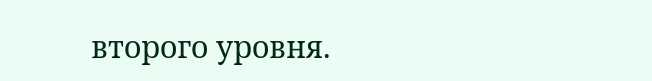второго уровня.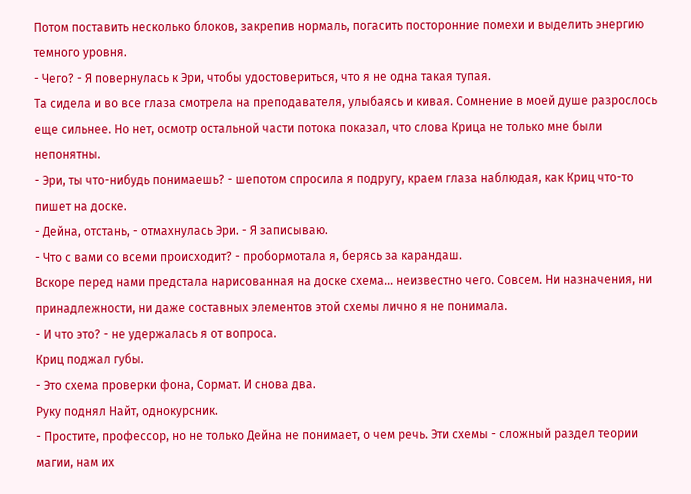Потом поставить несколько блоков, закрепив нормаль, погасить посторонние помехи и выделить энергию темного уровня.
- Чего? - Я повернулась к Эри, чтобы удостовериться, что я не одна такая тупая.
Та сидела и во все глаза смотрела на преподавателя, улыбаясь и кивая. Сомнение в моей душе разрослось еще сильнее. Но нет, осмотр остальной части потока показал, что слова Крица не только мне были непонятны.
- Эри, ты что-нибудь понимаешь? - шепотом спросила я подругу, краем глаза наблюдая, как Криц что-то пишет на доске.
- Дейна, отстань, - отмахнулась Эри. - Я записываю.
- Что с вами со всеми происходит? - пробормотала я, берясь за карандаш.
Вскоре перед нами предстала нарисованная на доске схема… неизвестно чего. Совсем. Ни назначения, ни принадлежности, ни даже составных элементов этой схемы лично я не понимала.
- И что это? - не удержалась я от вопроса.
Криц поджал губы.
- Это схема проверки фона, Сормат. И снова два.
Руку поднял Найт, однокурсник.
- Простите, профессор, но не только Дейна не понимает, о чем речь. Эти схемы - сложный раздел теории магии, нам их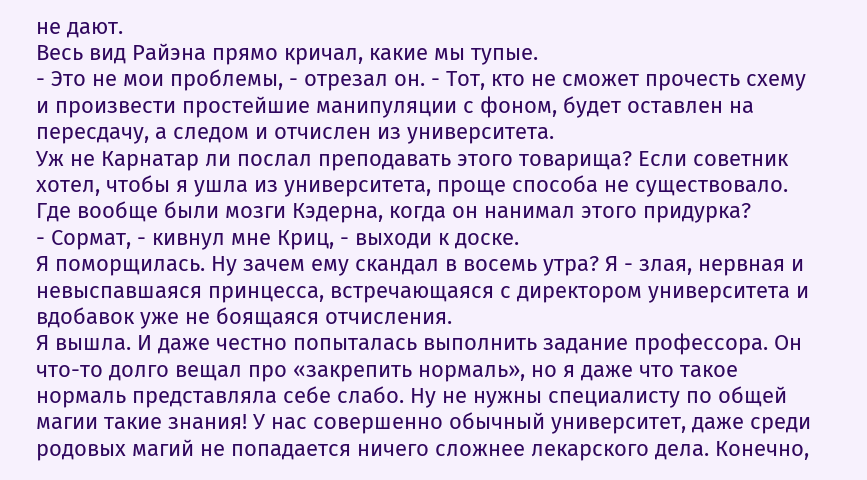не дают.
Весь вид Райэна прямо кричал, какие мы тупые.
- Это не мои проблемы, - отрезал он. - Тот, кто не сможет прочесть схему и произвести простейшие манипуляции с фоном, будет оставлен на пересдачу, а следом и отчислен из университета.
Уж не Карнатар ли послал преподавать этого товарища? Если советник хотел, чтобы я ушла из университета, проще способа не существовало. Где вообще были мозги Кэдерна, когда он нанимал этого придурка?
- Сормат, - кивнул мне Криц, - выходи к доске.
Я поморщилась. Ну зачем ему скандал в восемь утра? Я - злая, нервная и невыспавшаяся принцесса, встречающаяся с директором университета и вдобавок уже не боящаяся отчисления.
Я вышла. И даже честно попыталась выполнить задание профессора. Он что-то долго вещал про «закрепить нормаль», но я даже что такое нормаль представляла себе слабо. Ну не нужны специалисту по общей магии такие знания! У нас совершенно обычный университет, даже среди родовых магий не попадается ничего сложнее лекарского дела. Конечно,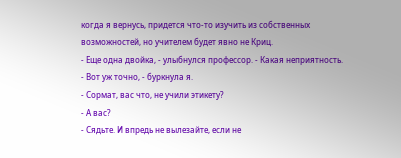когда я вернусь, придется что-то изучить из собственных возможностей, но учителем будет явно не Криц.
- Еще одна двойка, - улыбнулся профессор. - Какая неприятность.
- Вот уж точно, - буркнула я.
- Сормат, вас что, не учили этикету?
- А вас?
- Сядьте. И впредь не вылезайте, если не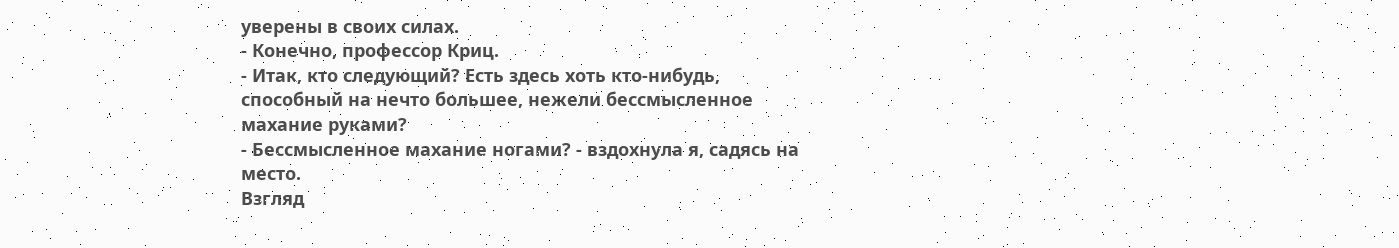уверены в своих силах.
- Конечно, профессор Криц.
- Итак, кто следующий? Есть здесь хоть кто-нибудь, способный на нечто большее, нежели бессмысленное махание руками?
- Бессмысленное махание ногами? - вздохнула я, садясь на место.
Взгляд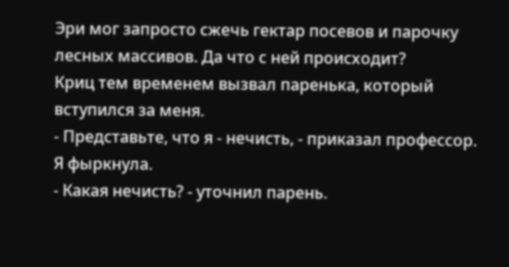Эри мог запросто сжечь гектар посевов и парочку лесных массивов. Да что с ней происходит?
Криц тем временем вызвал паренька, который вступился за меня.
- Представьте, что я - нечисть, - приказал профессор.
Я фыркнула.
- Какая нечисть? - уточнил парень.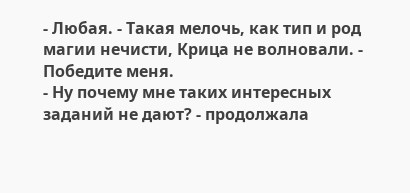- Любая. - Такая мелочь, как тип и род магии нечисти, Крица не волновали. - Победите меня.
- Ну почему мне таких интересных заданий не дают? - продолжала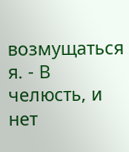возмущаться я. - В челюсть, и нет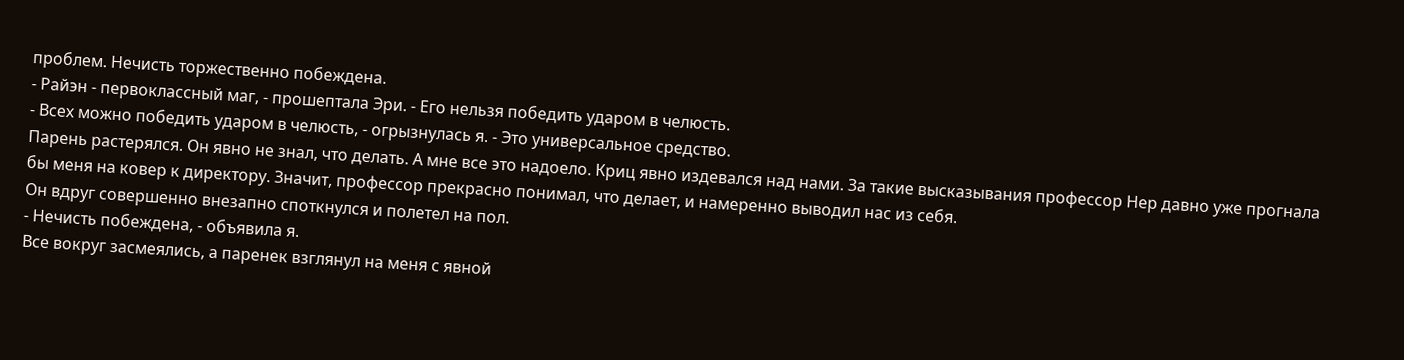проблем. Нечисть торжественно побеждена.
- Райэн - первоклассный маг, - прошептала Эри. - Его нельзя победить ударом в челюсть.
- Всех можно победить ударом в челюсть, - огрызнулась я. - Это универсальное средство.
Парень растерялся. Он явно не знал, что делать. А мне все это надоело. Криц явно издевался над нами. За такие высказывания профессор Нер давно уже прогнала бы меня на ковер к директору. Значит, профессор прекрасно понимал, что делает, и намеренно выводил нас из себя.
Он вдруг совершенно внезапно споткнулся и полетел на пол.
- Нечисть побеждена, - объявила я.
Все вокруг засмеялись, а паренек взглянул на меня с явной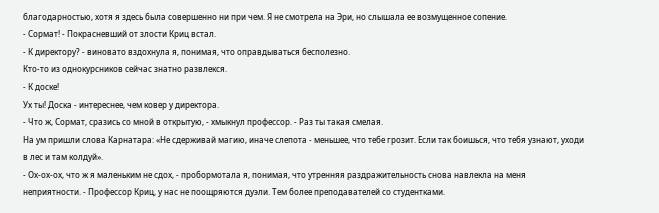благодарностью, хотя я здесь была совершенно ни при чем. Я не смотрела на Эри, но слышала ее возмущенное сопение.
- Сормат! - Покрасневший от злости Криц встал.
- К директору? - виновато вздохнула я, понимая, что оправдываться бесполезно.
Кто-то из однокурсников сейчас знатно развлекся.
- К доске!
Ух ты! Доска - интереснее, чем ковер у директора.
- Что ж, Сормат, сразись со мной в открытую, - хмыкнул профессор. - Раз ты такая смелая.
На ум пришли слова Карнатара: «Не сдерживай магию, иначе слепота - меньшее, что тебе грозит. Если так боишься, что тебя узнают, уходи в лес и там колдуй».
- Ох-ох-ох, что ж я маленьким не сдох, - пробормотала я, понимая, что утренняя раздражительность снова навлекла на меня неприятности. - Профессор Криц, у нас не поощряются дуэли. Тем более преподавателей со студентками.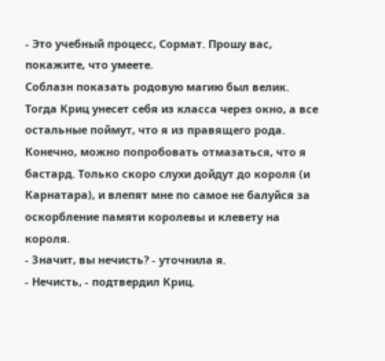- Это учебный процесс, Сормат. Прошу вас, покажите, что умеете.
Соблазн показать родовую магию был велик. Тогда Криц унесет себя из класса через окно, а все остальные поймут, что я из правящего рода. Конечно, можно попробовать отмазаться, что я бастард. Только скоро слухи дойдут до короля (и Карнатара), и влепят мне по самое не балуйся за оскорбление памяти королевы и клевету на короля.
- Значит, вы нечисть? - уточнила я.
- Нечисть, - подтвердил Криц.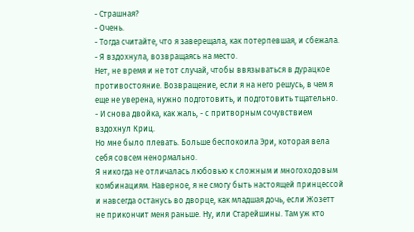- Страшная?
- Очень.
- Тогда считайте, что я заверещала, как потерпевшая, и сбежала. - Я вздохнула, возвращаясь на место.
Нет, не время и не тот случай, чтобы ввязываться в дурацкое противостояние. Возвращение, если я на него решусь, в чем я еще не уверена, нужно подготовить, и подготовить тщательно.
- И снова двойка, как жаль, - с притворным сочувствием вздохнул Криц.
Но мне было плевать. Больше беспокоила Эри, которая вела себя совсем ненормально.
Я никогда не отличалась любовью к сложным и многоходовым комбинациям. Наверное, я не смогу быть настоящей принцессой и навсегда останусь во дворце, как младшая дочь, если Жозетт не прикончит меня раньше. Ну, или Старейшины. Там уж кто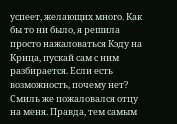успеет, желающих много. Как бы то ни было, я решила просто нажаловаться Кэду на Крица, пускай сам с ним разбирается. Если есть возможность, почему нет? Смиль же пожаловался отцу на меня. Правда, тем самым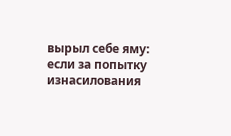вырыл себе яму: если за попытку изнасилования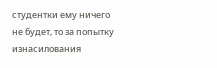студентки ему ничего не будет, то за попытку изнасилования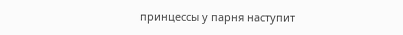принцессы у парня наступит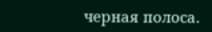черная полоса.